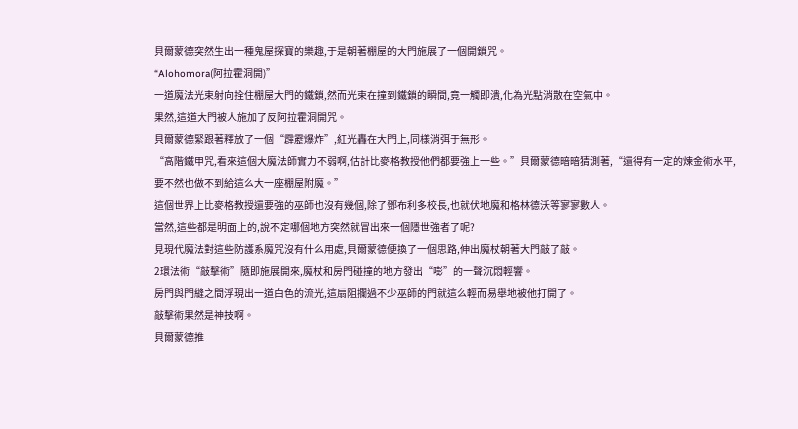貝爾蒙德突然生出一種鬼屋探寶的樂趣,于是朝著棚屋的大門施展了一個開鎖咒。
“Alohomora(阿拉霍洞開)”
一道魔法光束射向拴住棚屋大門的鐵鎖,然而光束在撞到鐵鎖的瞬間,竟一觸即潰,化為光點消散在空氣中。
果然,這道大門被人施加了反阿拉霍洞開咒。
貝爾蒙德緊跟著釋放了一個“霹靂爆炸”,紅光轟在大門上,同樣消弭于無形。
“高階鐵甲咒,看來這個大魔法師實力不弱啊,估計比麥格教授他們都要強上一些。”貝爾蒙德暗暗猜測著,“還得有一定的煉金術水平,要不然也做不到給這么大一座棚屋附魔。”
這個世界上比麥格教授還要強的巫師也沒有幾個,除了鄧布利多校長,也就伏地魔和格林德沃等寥寥數人。
當然,這些都是明面上的,說不定哪個地方突然就冒出來一個隱世強者了呢?
見現代魔法對這些防護系魔咒沒有什么用處,貝爾蒙德便換了一個思路,伸出魔杖朝著大門敲了敲。
2環法術“敲擊術”隨即施展開來,魔杖和房門碰撞的地方發出“嘭”的一聲沉悶輕響。
房門與門縫之間浮現出一道白色的流光,這扇阻攔過不少巫師的門就這么輕而易舉地被他打開了。
敲擊術果然是神技啊。
貝爾蒙德推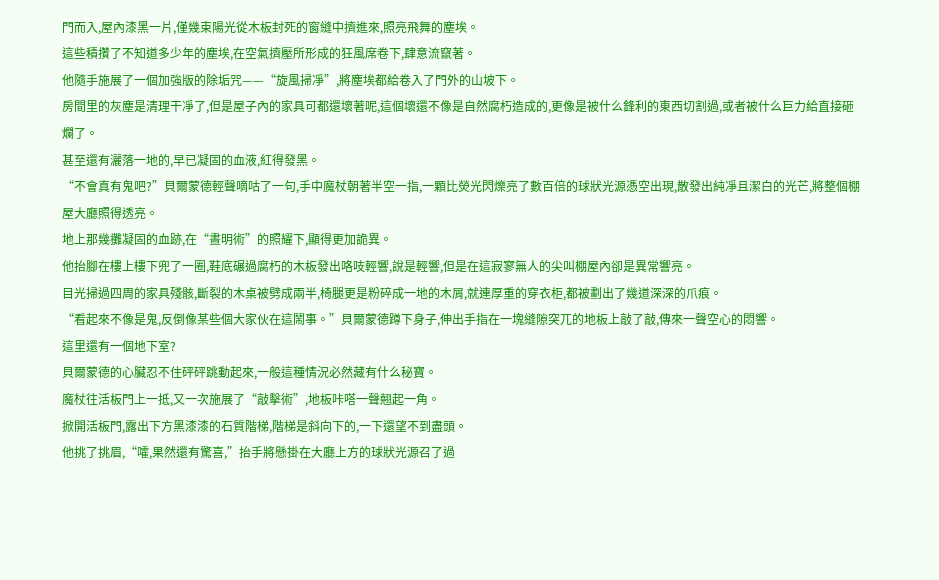門而入,屋內漆黑一片,僅幾束陽光從木板封死的窗縫中擠進來,照亮飛舞的塵埃。
這些積攢了不知道多少年的塵埃,在空氣擠壓所形成的狂風席卷下,肆意流竄著。
他隨手施展了一個加強版的除垢咒——“旋風掃凈”,將塵埃都給卷入了門外的山坡下。
房間里的灰塵是清理干凈了,但是屋子內的家具可都還壞著呢,這個壞還不像是自然腐朽造成的,更像是被什么鋒利的東西切割過,或者被什么巨力給直接砸爛了。
甚至還有灑落一地的,早已凝固的血液,紅得發黑。
“不會真有鬼吧?”貝爾蒙德輕聲嘀咕了一句,手中魔杖朝著半空一指,一顆比熒光閃爍亮了數百倍的球狀光源憑空出現,散發出純凈且潔白的光芒,將整個棚屋大廳照得透亮。
地上那幾攤凝固的血跡,在“晝明術”的照耀下,顯得更加詭異。
他抬腳在樓上樓下兜了一圈,鞋底碾過腐朽的木板發出咯吱輕響,說是輕響,但是在這寂寥無人的尖叫棚屋內卻是異常響亮。
目光掃過四周的家具殘骸,斷裂的木桌被劈成兩半,椅腿更是粉碎成一地的木屑,就連厚重的穿衣柜,都被劃出了幾道深深的爪痕。
“看起來不像是鬼,反倒像某些個大家伙在這鬧事。”貝爾蒙德蹲下身子,伸出手指在一塊縫隙突兀的地板上敲了敲,傳來一聲空心的悶響。
這里還有一個地下室?
貝爾蒙德的心臟忍不住砰砰跳動起來,一般這種情況必然藏有什么秘寶。
魔杖往活板門上一抵,又一次施展了“敲擊術”,地板咔嗒一聲翹起一角。
掀開活板門,露出下方黑漆漆的石質階梯,階梯是斜向下的,一下還望不到盡頭。
他挑了挑眉,“嚯,果然還有驚喜,”抬手將懸掛在大廳上方的球狀光源召了過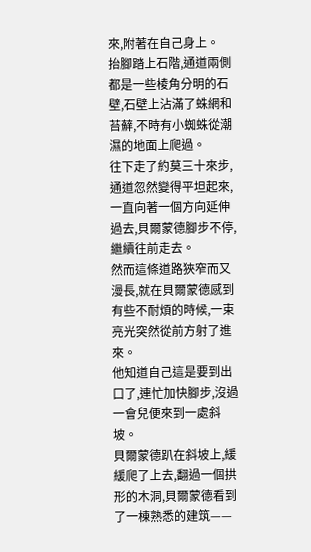來,附著在自己身上。
抬腳踏上石階,通道兩側都是一些棱角分明的石壁,石壁上沾滿了蛛網和苔蘚,不時有小蜘蛛從潮濕的地面上爬過。
往下走了約莫三十來步,通道忽然變得平坦起來,一直向著一個方向延伸過去,貝爾蒙德腳步不停,繼續往前走去。
然而這條道路狹窄而又漫長,就在貝爾蒙德感到有些不耐煩的時候,一束亮光突然從前方射了進來。
他知道自己這是要到出口了,連忙加快腳步,沒過一會兒便來到一處斜坡。
貝爾蒙德趴在斜坡上,緩緩爬了上去,翻過一個拱形的木洞,貝爾蒙德看到了一棟熟悉的建筑——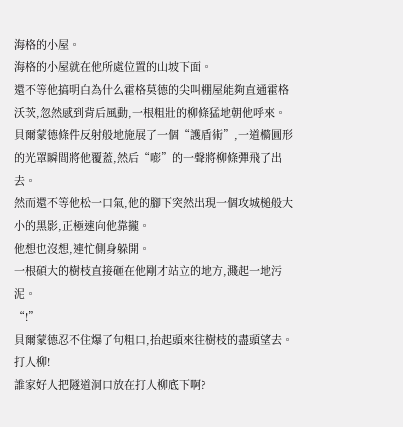海格的小屋。
海格的小屋就在他所處位置的山坡下面。
還不等他搞明白為什么霍格莫德的尖叫棚屋能夠直通霍格沃茨,忽然感到背后風動,一根粗壯的柳條猛地朝他呼來。
貝爾蒙德條件反射般地施展了一個“護盾術”,一道橢圓形的光罩瞬間將他覆蓋,然后“嘭”的一聲將柳條彈飛了出去。
然而還不等他松一口氣,他的腳下突然出現一個攻城槌般大小的黑影,正極速向他靠攏。
他想也沒想,連忙側身躲開。
一根碩大的樹枝直接砸在他剛才站立的地方,濺起一地污泥。
“!”
貝爾蒙德忍不住爆了句粗口,抬起頭來往樹枝的盡頭望去。
打人柳!
誰家好人把隧道洞口放在打人柳底下啊?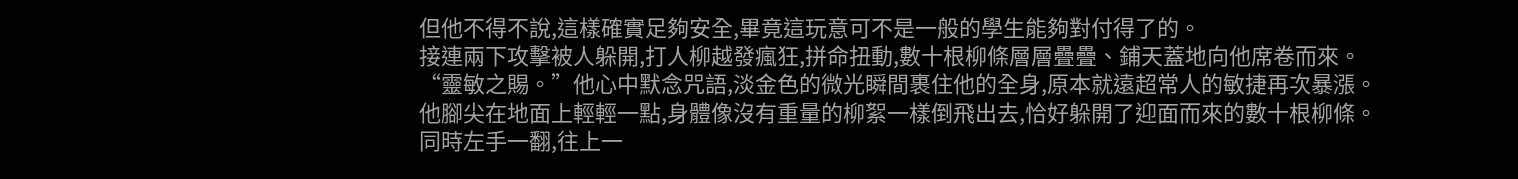但他不得不說,這樣確實足夠安全,畢竟這玩意可不是一般的學生能夠對付得了的。
接連兩下攻擊被人躲開,打人柳越發瘋狂,拼命扭動,數十根柳條層層疊疊、鋪天蓋地向他席卷而來。
“靈敏之賜。”他心中默念咒語,淡金色的微光瞬間裹住他的全身,原本就遠超常人的敏捷再次暴漲。
他腳尖在地面上輕輕一點,身體像沒有重量的柳絮一樣倒飛出去,恰好躲開了迎面而來的數十根柳條。
同時左手一翻,往上一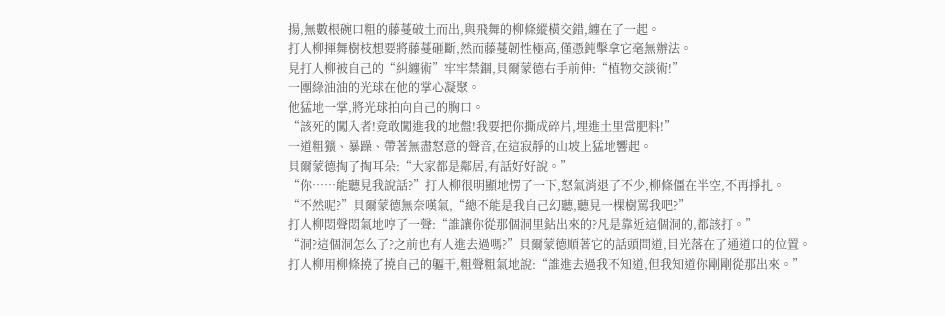揚,無數根碗口粗的藤蔓破土而出,與飛舞的柳條縱橫交錯,纏在了一起。
打人柳揮舞樹枝想要將藤蔓砸斷,然而藤蔓韌性極高,僅憑鈍擊拿它毫無辦法。
見打人柳被自己的“糾纏術”牢牢禁錮,貝爾蒙德右手前伸:“植物交談術!”
一團綠油油的光球在他的掌心凝聚。
他猛地一掌,將光球拍向自己的胸口。
“該死的闖入者!竟敢闖進我的地盤!我要把你撕成碎片,埋進土里當肥料!”
一道粗獷、暴躁、帶著無盡怒意的聲音,在這寂靜的山坡上猛地響起。
貝爾蒙德掏了掏耳朵:“大家都是鄰居,有話好好說。”
“你……能聽見我說話?”打人柳很明顯地愣了一下,怒氣消退了不少,柳條僵在半空,不再掙扎。
“不然呢?”貝爾蒙德無奈嘆氣,“總不能是我自己幻聽,聽見一棵樹罵我吧?”
打人柳悶聲悶氣地哼了一聲:“誰讓你從那個洞里鉆出來的?凡是靠近這個洞的,都該打。”
“洞?這個洞怎么了?之前也有人進去過嗎?”貝爾蒙德順著它的話頭問道,目光落在了通道口的位置。
打人柳用柳條撓了撓自己的軀干,粗聲粗氣地說:“誰進去過我不知道,但我知道你剛剛從那出來。”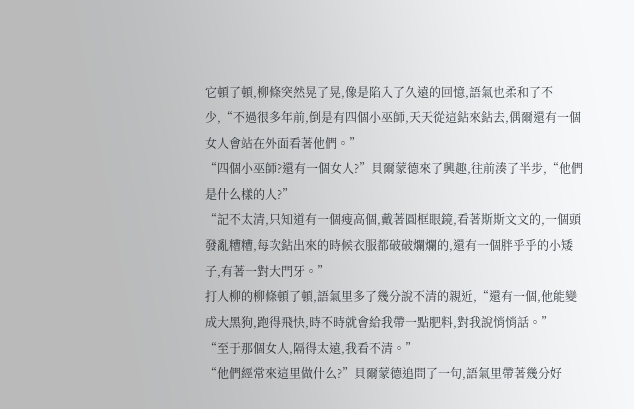它頓了頓,柳條突然晃了晃,像是陷入了久遠的回憶,語氣也柔和了不少,“不過很多年前,倒是有四個小巫師,天天從這鉆來鉆去,偶爾還有一個女人會站在外面看著他們。”
“四個小巫師?還有一個女人?”貝爾蒙德來了興趣,往前湊了半步,“他們是什么樣的人?”
“記不太清,只知道有一個瘦高個,戴著圓框眼鏡,看著斯斯文文的,一個頭發亂糟糟,每次鉆出來的時候衣服都破破爛爛的,還有一個胖乎乎的小矮子,有著一對大門牙。”
打人柳的柳條頓了頓,語氣里多了幾分說不清的親近,“還有一個,他能變成大黑狗,跑得飛快,時不時就會給我帶一點肥料,對我說悄悄話。”
“至于那個女人,隔得太遠,我看不清。”
“他們經常來這里做什么?”貝爾蒙德追問了一句,語氣里帶著幾分好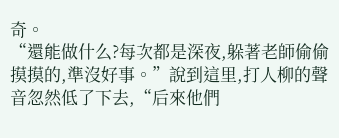奇。
“還能做什么?每次都是深夜,躲著老師偷偷摸摸的,準沒好事。”說到這里,打人柳的聲音忽然低了下去,“后來他們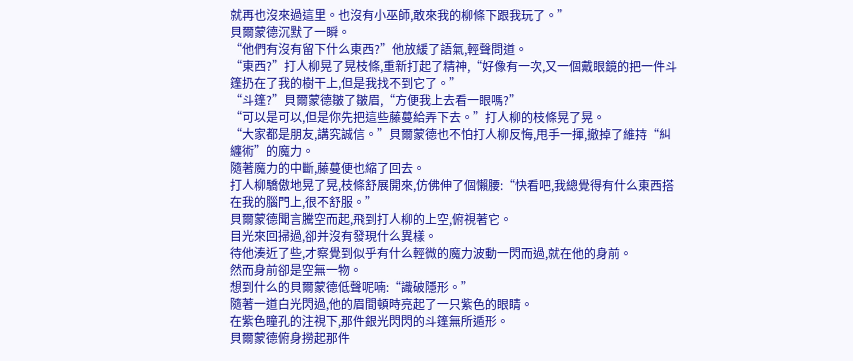就再也沒來過這里。也沒有小巫師,敢來我的柳條下跟我玩了。”
貝爾蒙德沉默了一瞬。
“他們有沒有留下什么東西?”他放緩了語氣,輕聲問道。
“東西?”打人柳晃了晃枝條,重新打起了精神,“好像有一次,又一個戴眼鏡的把一件斗篷扔在了我的樹干上,但是我找不到它了。”
“斗篷?”貝爾蒙德皺了皺眉,“方便我上去看一眼嗎?”
“可以是可以,但是你先把這些藤蔓給弄下去。”打人柳的枝條晃了晃。
“大家都是朋友,講究誠信。”貝爾蒙德也不怕打人柳反悔,甩手一揮,撤掉了維持“糾纏術”的魔力。
隨著魔力的中斷,藤蔓便也縮了回去。
打人柳驕傲地晃了晃,枝條舒展開來,仿佛伸了個懶腰:“快看吧,我總覺得有什么東西搭在我的腦門上,很不舒服。”
貝爾蒙德聞言騰空而起,飛到打人柳的上空,俯視著它。
目光來回掃過,卻并沒有發現什么異樣。
待他湊近了些,才察覺到似乎有什么輕微的魔力波動一閃而過,就在他的身前。
然而身前卻是空無一物。
想到什么的貝爾蒙德低聲呢喃:“識破隱形。”
隨著一道白光閃過,他的眉間頓時亮起了一只紫色的眼睛。
在紫色瞳孔的注視下,那件銀光閃閃的斗篷無所遁形。
貝爾蒙德俯身撈起那件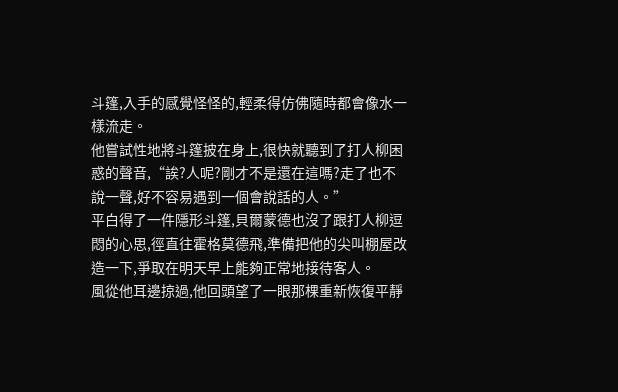斗篷,入手的感覺怪怪的,輕柔得仿佛隨時都會像水一樣流走。
他嘗試性地將斗篷披在身上,很快就聽到了打人柳困惑的聲音,“誒?人呢?剛才不是還在這嗎?走了也不說一聲,好不容易遇到一個會說話的人。”
平白得了一件隱形斗篷,貝爾蒙德也沒了跟打人柳逗悶的心思,徑直往霍格莫德飛,準備把他的尖叫棚屋改造一下,爭取在明天早上能夠正常地接待客人。
風從他耳邊掠過,他回頭望了一眼那棵重新恢復平靜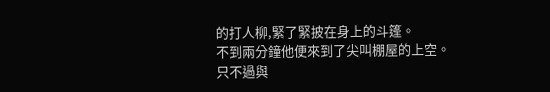的打人柳,緊了緊披在身上的斗篷。
不到兩分鐘他便來到了尖叫棚屋的上空。
只不過與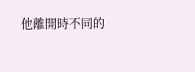他離開時不同的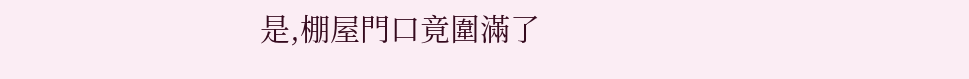是,棚屋門口竟圍滿了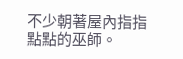不少朝著屋內指指點點的巫師。